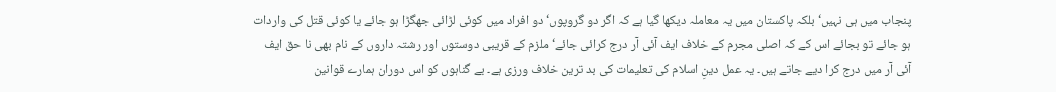پنجاب میں ہی نہیں‘ بلکہ پاکستان میں یہ معاملہ دیکھا گیا ہے کہ اگر دو گروپوں‘ دو افراد میں کوئی لڑائی جھگڑا ہو جائے یا کوئی قتل کی واردات ہو جائے تو بجائے اس کے کہ اصلی مجرم کے خلاف ایف آئی آر درج کرائی جائے‘ ملزم کے قریبی دوستوں اور رشتہ داروں کے نام بھی نا حق ایف آئی آر میں درج کرا دیے جاتے ہیں۔ یہ عمل دینِ اسلام کی تعلیمات کی بد ترین خلاف ورزی ہے۔ بے گناہوں کو اس دوران ہمارے قوانین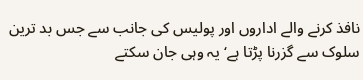نافذ کرنے والے اداروں اور پولیس کی جانب سے جس بد ترین سلوک سے گزرنا پڑتا ہے‘ یہ وہی جان سکتے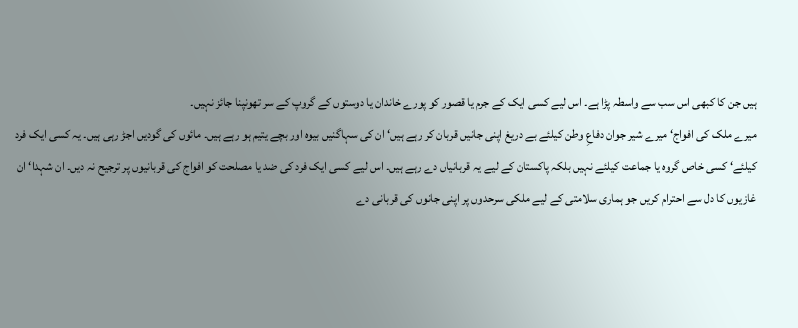ہیں جن کا کبھی اس سب سے واسطہ پڑا ہے۔ اس لیے کسی ایک کے جرم یا قصور کو پورے خاندان یا دوستوں کے گروپ کے سر تھونپنا جائز نہیں۔
میرے ملک کی افواج‘ میرے شیر جوان دفاعِ وطن کیلئے بے دریغ اپنی جانیں قربان کر رہے ہیں‘ ان کی سہاگنیں بیوہ اور بچے یتیم ہو رہے ہیں۔ مائوں کی گودیں اجڑ رہی ہیں۔ یہ کسی ایک فرد کیلئے‘ کسی خاص گروہ یا جماعت کیلئے نہیں بلکہ پاکستان کے لیے یہ قربانیاں دے رہے ہیں۔ اس لیے کسی ایک فرد کی ضد یا مصلحت کو افواج کی قربانیوں پر ترجیح نہ دیں۔ ان شہدا‘ ان غازیوں کا دل سے احترام کریں جو ہماری سلامتی کے لیے ملکی سرحدوں پر اپنی جانوں کی قربانی دے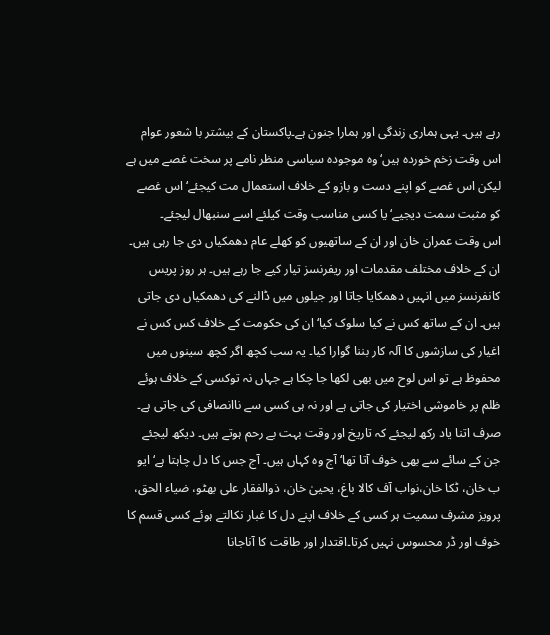رہے ہیں۔ یہی ہماری زندگی اور ہمارا جنون ہے۔پاکستان کے بیشتر با شعور عوام اس وقت زخم خوردہ ہیں‘ وہ موجودہ سیاسی منظر نامے پر سخت غصے میں ہے لیکن اس غصے کو اپنے دست و بازو کے خلاف استعمال مت کیجئے‘ اس غصے کو مثبت سمت دیجیے‘ یا کسی مناسب وقت کیلئے اسے سنبھال لیجئے۔
اس وقت عمران خان اور ان کے ساتھیوں کو کھلے عام دھمکیاں دی جا رہی ہیں۔ ان کے خلاف مختلف مقدمات اور ریفرنسز تیار کیے جا رہے ہیں۔ ہر روز پریس کانفرنسز میں انہیں دھمکایا جاتا اور جیلوں میں ڈالنے کی دھمکیاں دی جاتی ہیں۔ ان کے ساتھ کس نے کیا سلوک کیا‘ ان کی حکومت کے خلاف کس کس نے اغیار کی سازشوں کا آلہ کار بننا گوارا کیا۔ یہ سب کچھ اگر کچھ سینوں میں محفوظ ہے تو اس لوح میں بھی لکھا جا چکا ہے جہاں نہ توکسی کے خلاف ہوئے ظلم پر خاموشی اختیار کی جاتی ہے اور نہ ہی کسی سے ناانصافی کی جاتی ہے۔ صرف اتنا یاد رکھ لیجئے کہ تاریخ اور وقت بہت بے رحم ہوتے ہیں۔ دیکھ لیجئے جن کے سائے سے بھی خوف آتا تھا‘ آج وہ کہاں ہیں۔ آج جس کا دل چاہتا ہے‘ ایو ب خان، ٹکا خان،نواب آف کالا باغ، یحییٰ خان، ذوالفقار علی بھٹو، ضیاء الحق، پرویز مشرف سمیت ہر کسی کے خلاف اپنے دل کا غبار نکالتے ہوئے کسی قسم کا خوف اور ڈر محسوس نہیں کرتا۔اقتدار اور طاقت کا آناجانا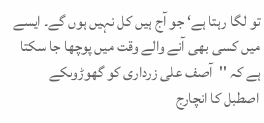تو لگا رہتا ہے‘ جو آج ہیں کل نہیں ہوں گے۔ ایسے میں کسی بھی آنے والے وقت میں پوچھا جا سکتا ہے کہ ''آصف علی زرداری کو گھوڑوںکے اصطبل کا انچارج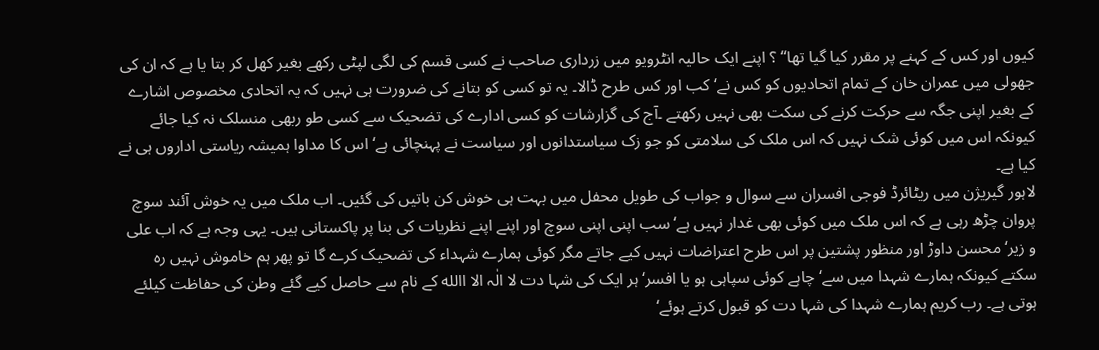کیوں اور کس کے کہنے پر مقرر کیا گیا تھا‘‘ ؟ اپنے ایک حالیہ انٹرویو میں زرداری صاحب نے کسی قسم کی لگی لپٹی رکھے بغیر کھل کر بتا یا ہے کہ ان کی جھولی میں عمران خان کے تمام اتحادیوں کو کس نے‘ کب اور کس طرح ڈالا۔ یہ تو کسی کو بتانے کی ضرورت ہی نہیں کہ یہ اتحادی مخصوص اشارے کے بغیر اپنی جگہ سے حرکت کرنے کی سکت بھی نہیں رکھتے ۔آج کی گزارشات کو کسی ادارے کی تضحیک سے کسی طو ربھی منسلک نہ کیا جائے کیونکہ اس میں کوئی شک نہیں کہ اس ملک کی سلامتی کو جو زک سیاستدانوں اور سیاست نے پہنچائی ہے‘ اس کا مداوا ہمیشہ ریاستی اداروں ہی نے کیا ہے۔
لاہور گیریژن میں ریٹائرڈ فوجی افسران سے سوال و جواب کی طویل محفل میں بہت ہی خوش کن باتیں کی گئیں۔ اب ملک میں یہ خوش آئند سوچ پروان چڑھ رہی ہے کہ اس ملک میں کوئی بھی غدار نہیں ہے‘ سب اپنی اپنی سوچ اور اپنے اپنے نظریات کی بنا پر پاکستانی ہیں۔ یہی وجہ ہے کہ اب علی و زیر‘ محسن داوڑ اور منظور پشتین پر اس طرح اعتراضات نہیں کیے جاتے مگر کوئی ہمارے شہداء کی تضحیک کرے گا تو پھر ہم خاموش نہیں رہ سکتے کیونکہ ہمارے شہدا میں سے‘ چاہے کوئی سپاہی ہو یا افسر‘ ہر ایک کی شہا دت لا الٰہ الا االله کے نام سے حاصل کیے گئے وطن کی حفاظت کیلئے ہوتی ہے۔ رب کریم ہمارے شہدا کی شہا دت کو قبول کرتے ہوئے‘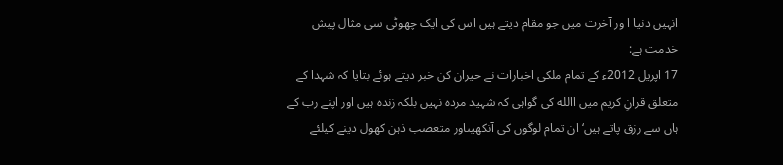انہیں دنیا ا ور آخرت میں جو مقام دیتے ہیں اس کی ایک چھوٹی سی مثال پیش خدمت ہے:
17 اپریل 2012ء کے تمام ملکی اخبارات نے حیران کن خبر دیتے ہوئے بتایا کہ شہدا کے متعلق قرانِ کریم میں االله کی گواہی کہ شہید مردہ نہیں بلکہ زندہ ہیں اور اپنے رب کے ہاں سے رزق پاتے ہیں‘ ان تمام لوگوں کی آنکھیںاور متعصب ذہن کھول دینے کیلئے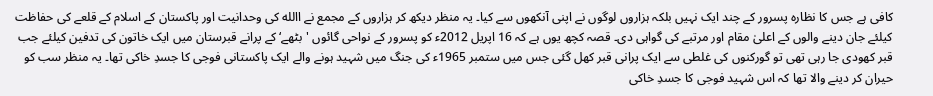کافی ہے جس کا نظارہ پسرور کے چند ایک نہیں بلکہ ہزاروں لوگوں نے اپنی آنکھوں سے کیا۔ یہ منظر دیکھ کر ہزاروں کے مجمع نے االله کی وحدانیت اور پاکستان کے اسلام کے قلعے کی حفاظت کیلئے جان دینے والوں کے اعلیٰ مقام اور مرتبے کی گواہی دی۔ قصہ کچھ یوں ہے کہ 16 اپریل 2012ء کو پسرور کے نواحی گائوں 'بٹھے‘ کے پرانے قبرستان میں ایک خاتون کی تدفین کیلئے جب قبر کھودی جا رہی تھی تو گورکنوں کی غلطی سے ایک پرانی قبر کھل گئی جس میں ستمبر 1965ء کی جنگ میں شہید ہونے والے ایک پاکستانی فوجی کا جسدِ خاکی تھا۔ یہ منظر سب کو حیران کر دینے والا تھا کہ اس شہید فوجی کا جسدِ خاکی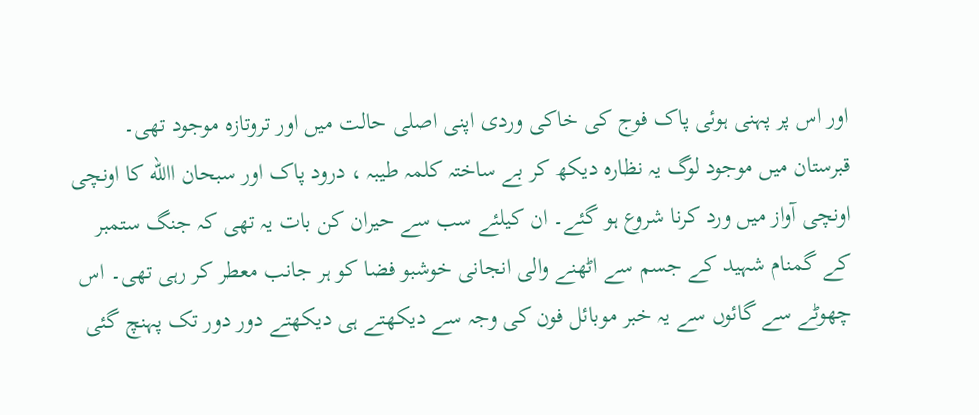اور اس پر پہنی ہوئی پاک فوج کی خاکی وردی اپنی اصلی حالت میں اور تروتازہ موجود تھی۔ قبرستان میں موجود لوگ یہ نظارہ دیکھ کر بے ساختہ کلمہ طیبہ ، درود پاک اور سبحان االله کا اونچی اونچی آواز میں ورد کرنا شروع ہو گئے۔ ان کیلئے سب سے حیران کن بات یہ تھی کہ جنگ ستمبر کے گمنام شہید کے جسم سے اٹھنے والی انجانی خوشبو فضا کو ہر جانب معطر کر رہی تھی۔ اس چھوٹے سے گائوں سے یہ خبر موبائل فون کی وجہ سے دیکھتے ہی دیکھتے دور دور تک پہنچ گئی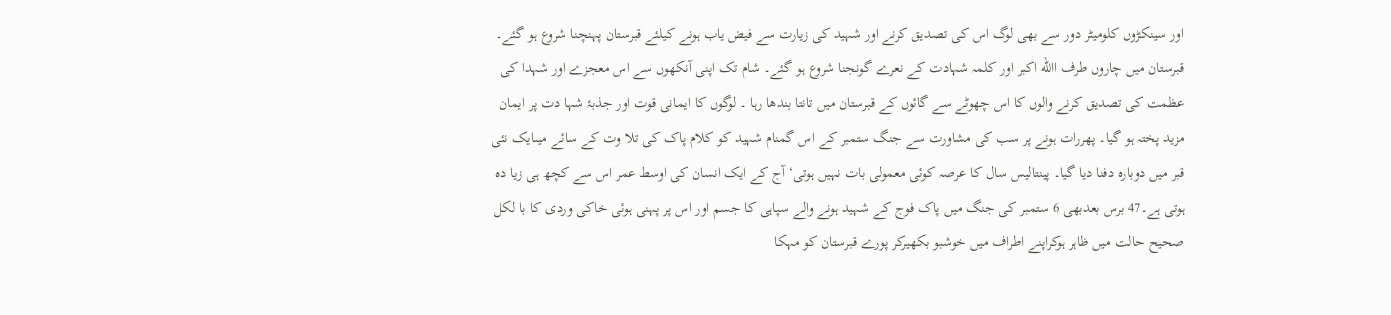اور سینکڑوں کلومیٹر دور سے بھی لوگ اس کی تصدیق کرنے اور شہید کی زیارت سے فیض یاب ہونے کیلئے قبرستان پہنچنا شروع ہو گئے۔ قبرستان میں چاروں طرف االله اکبر اور کلمہ شہادت کے نعرے گونجنا شروع ہو گئے۔ شام تک اپنی آنکھوں سے اس معجزے اور شہدا کی عظمت کی تصدیق کرنے والوں کا اس چھوٹے سے گائوں کے قبرستان میں تانتا بندھا رہا ۔ لوگوں کا ایمانی قوت اور جذبۂ شہا دت پر ایمان مزید پختہ ہو گیا۔ پھررات ہونے پر سب کی مشاورت سے جنگ ستمبر کے اس گمنام شہید کو کلام پاک کی تلا وت کے سائے میںایک نئی قبر میں دوبارہ دفنا دیا گیا۔ پینتالیس سال کا عرصہ کوئی معمولی بات نہیں ہوتی‘ آج کے ایک انسان کی اوسط عمر اس سے کچھ ہی زیا دہ ہوتی ہے۔47 برس بعدبھی 6 ستمبر کی جنگ میں پاک فوج کے شہید ہونے والے سپاہی کا جسم اور اس پر پہنی ہوئی خاکی وردی کا با لکل صحیح حالت میں ظاہر ہوکراپنے اطراف میں خوشبو بکھیرکر پورے قبرستان کو مہکا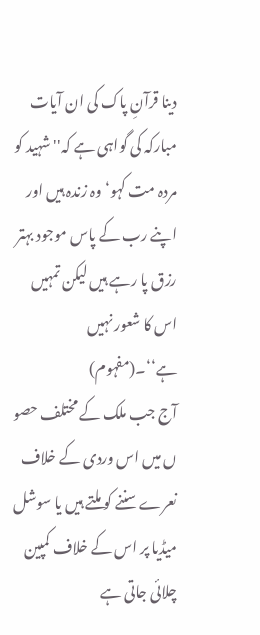دینا قرآنِ پاک کی ان آیات مبارکہ کی گواہی ہے کہ'' شہید کو مردہ مت کہو‘ وہ زندہ ہیں اور اپنے رب کے پاس موجود بہتر رزق پا رہے ہیں لیکن تمہیں اس کا شعور نہیں ہے‘‘۔(مفہوم)
آج جب ملک کے مختلف حصو ں میں اس وردی کے خلاف نعرے سننے کو ملتے ہیں یا سوشل میڈیا پر اس کے خلاف کمپین چلائی جاتی ہے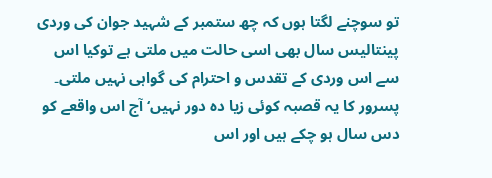تو سوچنے لگتا ہوں کہ چھ ستمبر کے شہید جوان کی وردی پینتالیس سال بھی اسی حالت میں ملتی ہے توکیا اس سے اس وردی کے تقدس و احترام کی گواہی نہیں ملتی۔ پسرور کا یہ قصبہ کوئی زیا دہ دور نہیں‘ آج اس واقعے کو دس سال ہو چکے ہیں اور اس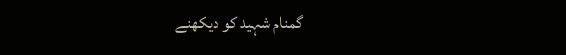گمنام شہید کو دیکھنے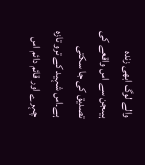والے لوگ ابھی زندہ ہیںجن سے اس واقعے کی تصدیق کی جا سکتی ہے۔اس شہید کے ترو تازہ چہرے اور قائم دائم اس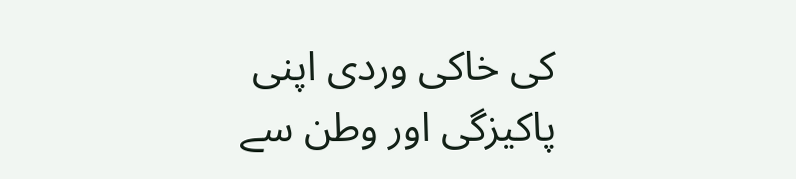کی خاکی وردی اپنی پاکیزگی اور وطن سے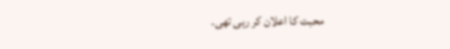محبت کا اعلان کر رہی تھی۔